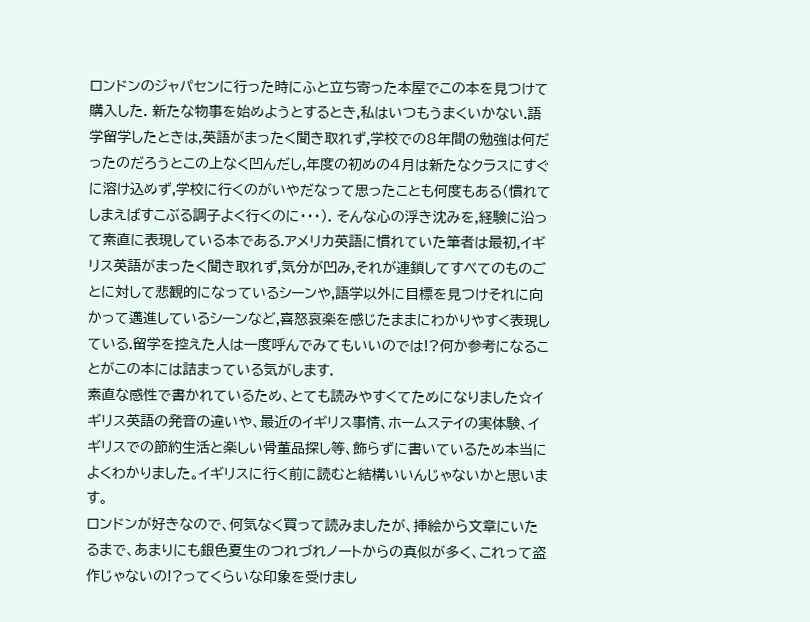ロンドンのジャパセンに行った時にふと立ち寄った本屋でこの本を見つけて購入した. 新たな物事を始めようとするとき,私はいつもうまくいかない.語学留学したときは,英語がまったく聞き取れず,学校での8年間の勉強は何だったのだろうとこの上なく凹んだし,年度の初めの4月は新たなクラスにすぐに溶け込めず,学校に行くのがいやだなって思ったことも何度もある(慣れてしまえばすこぶる調子よく行くのに・・・). そんな心の浮き沈みを,経験に沿って素直に表現している本である.アメリカ英語に慣れていた筆者は最初,イギリス英語がまったく聞き取れず,気分が凹み,それが連鎖してすべてのものごとに対して悲観的になっているシーンや,語学以外に目標を見つけそれに向かって邁進しているシーンなど,喜怒哀楽を感じたままにわかりやすく表現している.留学を控えた人は一度呼んでみてもいいのでは!?何か参考になることがこの本には詰まっている気がします.
素直な感性で書かれているため、とても読みやすくてためになりました☆イギリス英語の発音の違いや、最近のイギリス事情、ホームステイの実体験、イギリスでの節約生活と楽しい骨董品探し等、飾らずに書いているため本当によくわかりました。イギリスに行く前に読むと結構いいんじゃないかと思います。
ロンドンが好きなので、何気なく買って読みましたが、挿絵から文章にいたるまで、あまりにも銀色夏生のつれづれノートからの真似が多く、これって盗作じゃないの!?ってくらいな印象を受けまし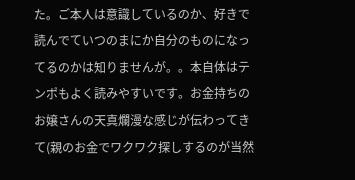た。ご本人は意識しているのか、好きで読んでていつのまにか自分のものになってるのかは知りませんが。。本自体はテンポもよく読みやすいです。お金持ちのお嬢さんの天真爛漫な感じが伝わってきて(親のお金でワクワク探しするのが当然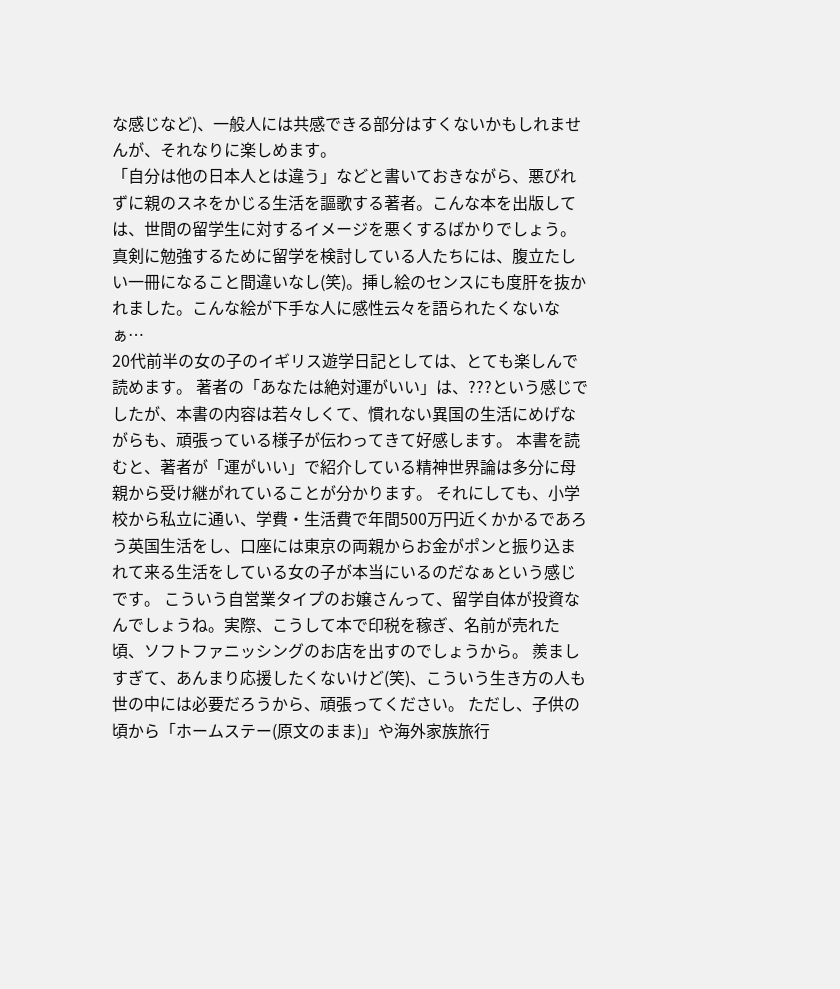な感じなど)、一般人には共感できる部分はすくないかもしれませんが、それなりに楽しめます。
「自分は他の日本人とは違う」などと書いておきながら、悪びれずに親のスネをかじる生活を謳歌する著者。こんな本を出版しては、世間の留学生に対するイメージを悪くするばかりでしょう。真剣に勉強するために留学を検討している人たちには、腹立たしい一冊になること間違いなし(笑)。挿し絵のセンスにも度肝を抜かれました。こんな絵が下手な人に感性云々を語られたくないなぁ…
20代前半の女の子のイギリス遊学日記としては、とても楽しんで読めます。 著者の「あなたは絶対運がいい」は、???という感じでしたが、本書の内容は若々しくて、慣れない異国の生活にめげながらも、頑張っている様子が伝わってきて好感します。 本書を読むと、著者が「運がいい」で紹介している精神世界論は多分に母親から受け継がれていることが分かります。 それにしても、小学校から私立に通い、学費・生活費で年間500万円近くかかるであろう英国生活をし、口座には東京の両親からお金がポンと振り込まれて来る生活をしている女の子が本当にいるのだなぁという感じです。 こういう自営業タイプのお嬢さんって、留学自体が投資なんでしょうね。実際、こうして本で印税を稼ぎ、名前が売れた頃、ソフトファニッシングのお店を出すのでしょうから。 羨ましすぎて、あんまり応援したくないけど(笑)、こういう生き方の人も世の中には必要だろうから、頑張ってください。 ただし、子供の頃から「ホームステー(原文のまま)」や海外家族旅行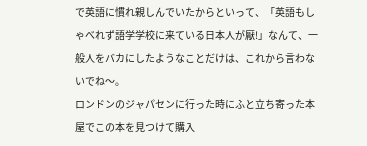で英語に慣れ親しんでいたからといって、「英語もしゃべれず語学学校に来ている日本人が厭!」なんて、一般人をバカにしたようなことだけは、これから言わないでね〜。
ロンドンのジャパセンに行った時にふと立ち寄った本屋でこの本を見つけて購入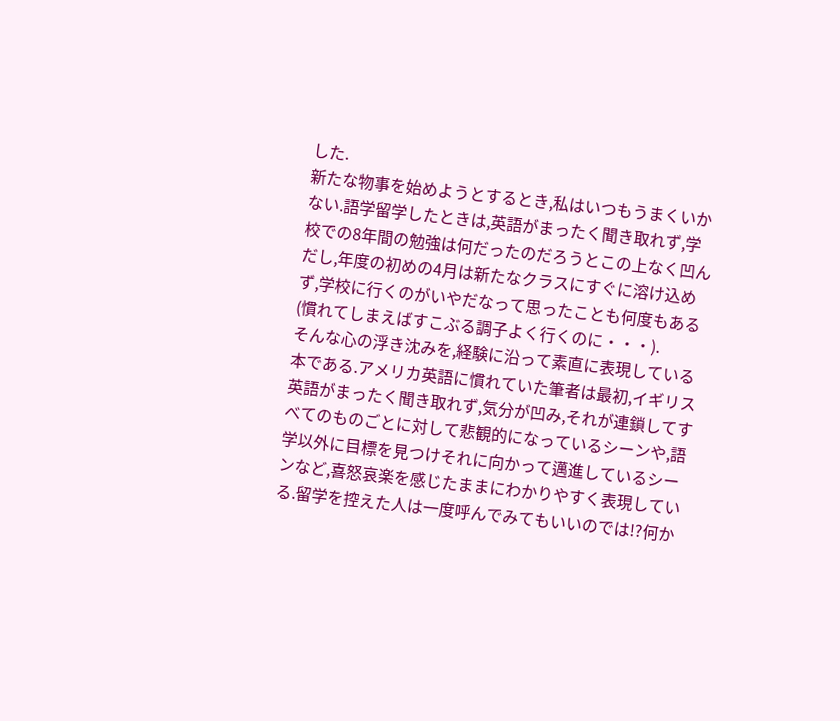した.
新たな物事を始めようとするとき,私はいつもうまくいかない.語学留学したときは,英語がまったく聞き取れず,学校での8年間の勉強は何だったのだろうとこの上なく凹んだし,年度の初めの4月は新たなクラスにすぐに溶け込めず,学校に行くのがいやだなって思ったことも何度もある(慣れてしまえばすこぶる調子よく行くのに・・・).
そんな心の浮き沈みを,経験に沿って素直に表現している本である.アメリカ英語に慣れていた筆者は最初,イギリス英語がまったく聞き取れず,気分が凹み,それが連鎖してすべてのものごとに対して悲観的になっているシーンや,語学以外に目標を見つけそれに向かって邁進しているシーンなど,喜怒哀楽を感じたままにわかりやすく表現している.留学を控えた人は一度呼んでみてもいいのでは!?何か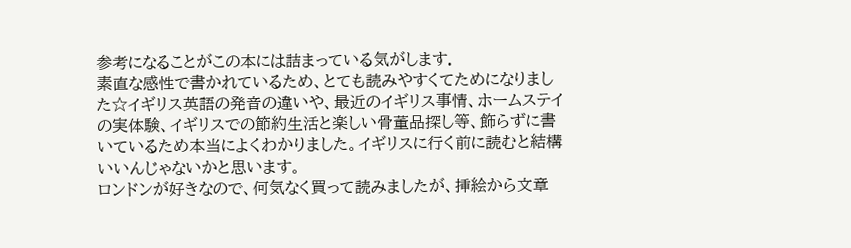参考になることがこの本には詰まっている気がします.
素直な感性で書かれているため、とても読みやすくてためになりました☆イギリス英語の発音の違いや、最近のイギリス事情、ホームステイの実体験、イギリスでの節約生活と楽しい骨董品探し等、飾らずに書いているため本当によくわかりました。イギリスに行く前に読むと結構いいんじゃないかと思います。
ロンドンが好きなので、何気なく買って読みましたが、挿絵から文章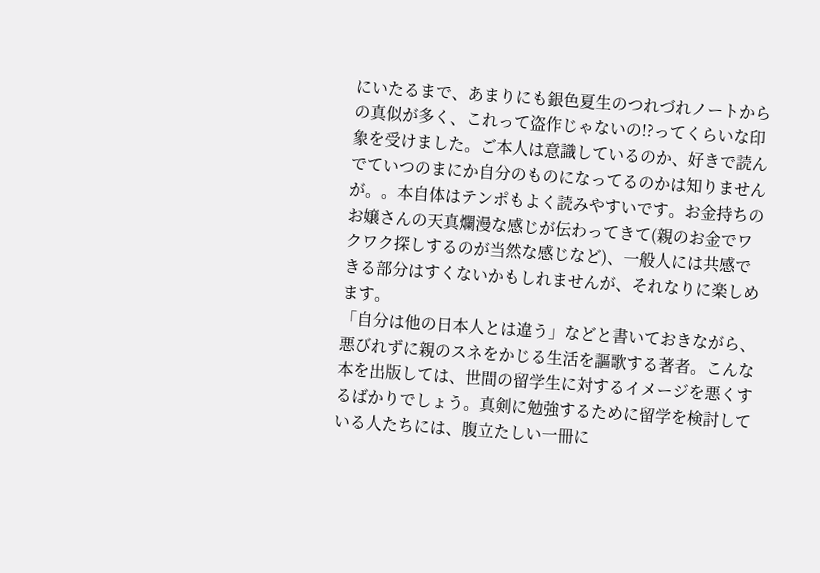にいたるまで、あまりにも銀色夏生のつれづれノートからの真似が多く、これって盗作じゃないの!?ってくらいな印象を受けました。ご本人は意識しているのか、好きで読んでていつのまにか自分のものになってるのかは知りませんが。。本自体はテンポもよく読みやすいです。お金持ちのお嬢さんの天真爛漫な感じが伝わってきて(親のお金でワクワク探しするのが当然な感じなど)、一般人には共感できる部分はすくないかもしれませんが、それなりに楽しめます。
「自分は他の日本人とは違う」などと書いておきながら、悪びれずに親のスネをかじる生活を謳歌する著者。こんな本を出版しては、世間の留学生に対するイメージを悪くするばかりでしょう。真剣に勉強するために留学を検討している人たちには、腹立たしい一冊に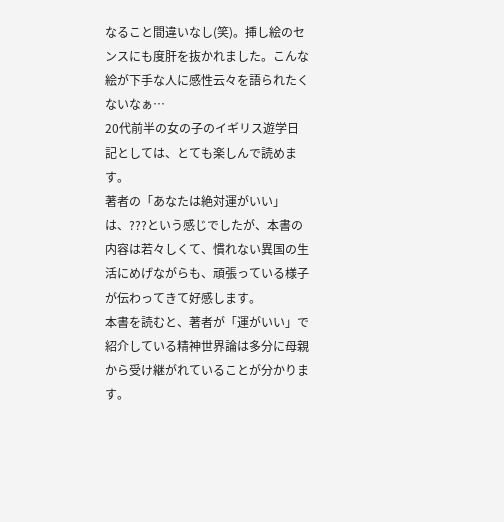なること間違いなし(笑)。挿し絵のセンスにも度肝を抜かれました。こんな絵が下手な人に感性云々を語られたくないなぁ…
20代前半の女の子のイギリス遊学日記としては、とても楽しんで読めます。
著者の「あなたは絶対運がいい」は、???という感じでしたが、本書の内容は若々しくて、慣れない異国の生活にめげながらも、頑張っている様子が伝わってきて好感します。
本書を読むと、著者が「運がいい」で紹介している精神世界論は多分に母親から受け継がれていることが分かります。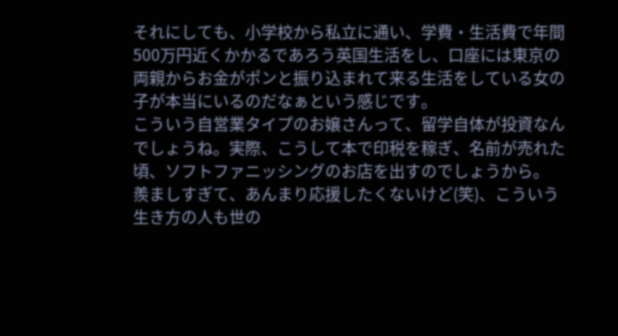それにしても、小学校から私立に通い、学費・生活費で年間500万円近くかかるであろう英国生活をし、口座には東京の両親からお金がポンと振り込まれて来る生活をしている女の子が本当にいるのだなぁという感じです。
こういう自営業タイプのお嬢さんって、留学自体が投資なんでしょうね。実際、こうして本で印税を稼ぎ、名前が売れた頃、ソフトファニッシングのお店を出すのでしょうから。
羨ましすぎて、あんまり応援したくないけど(笑)、こういう生き方の人も世の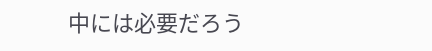中には必要だろう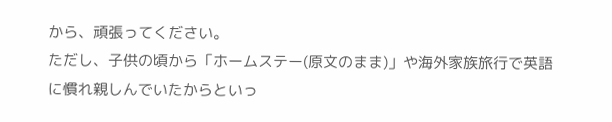から、頑張ってください。
ただし、子供の頃から「ホームステー(原文のまま)」や海外家族旅行で英語に慣れ親しんでいたからといっ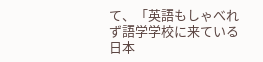て、「英語もしゃべれず語学学校に来ている日本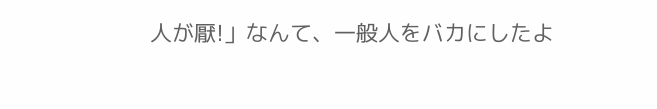人が厭!」なんて、一般人をバカにしたよ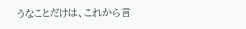うなことだけは、これから言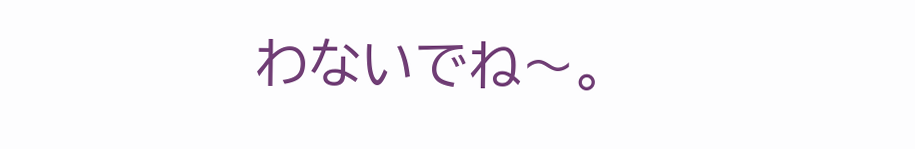わないでね〜。